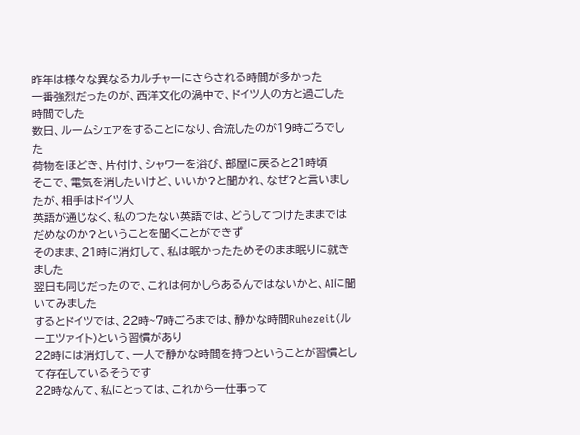昨年は様々な異なるカルチャーにさらされる時間が多かった
一番強烈だったのが、西洋文化の渦中で、ドイツ人の方と過ごした時間でした
数日、ルームシェアをすることになり、合流したのが19時ごろでした
荷物をほどき、片付け、シャワーを浴び、部屋に戻ると21時頃
そこで、電気を消したいけど、いいか?と聞かれ、なぜ?と言いましたが、相手はドイツ人
英語が通じなく、私のつたない英語では、どうしてつけたままではだめなのか?ということを聞くことができず
そのまま、21時に消灯して、私は眠かったためそのまま眠りに就きました
翌日も同じだったので、これは何かしらあるんではないかと、AIに聞いてみました
するとドイツでは、22時~7時ごろまでは、静かな時間Ruhezeit(ルーエツァイト)という習慣があり
22時には消灯して、一人で静かな時間を持つということが習慣として存在しているそうです
22時なんて、私にとっては、これから一仕事って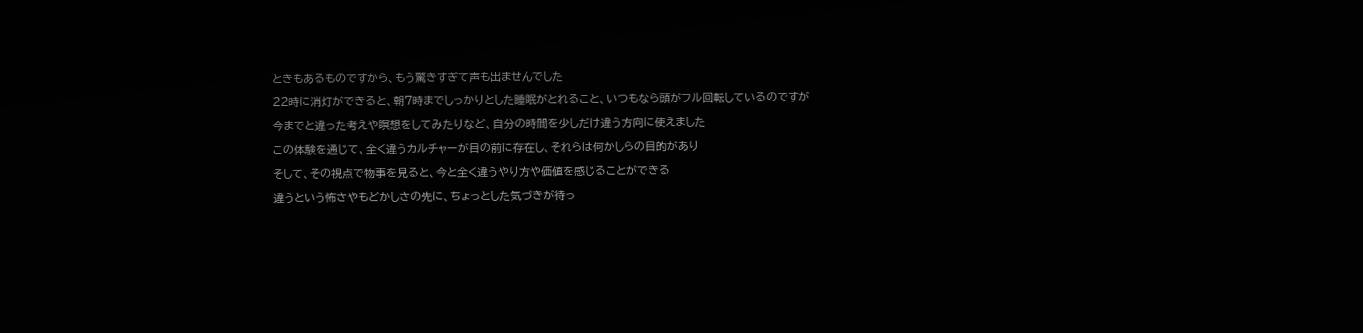ときもあるものですから、もう驚きすぎて声も出ませんでした
22時に消灯ができると、朝7時までしっかりとした睡眠がとれること、いつもなら頭がフル回転しているのですが
今までと違った考えや瞑想をしてみたりなど、自分の時間を少しだけ違う方向に使えました
この体験を通じて、全く違うカルチャーが目の前に存在し、それらは何かしらの目的があり
そして、その視点で物事を見ると、今と全く違うやり方や価値を感じることができる
違うという怖さやもどかしさの先に、ちょっとした気づきが待っ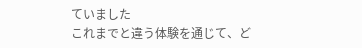ていました
これまでと違う体験を通じて、ど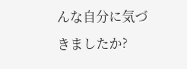んな自分に気づきましたか?